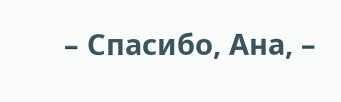– Спасибо, Ана, –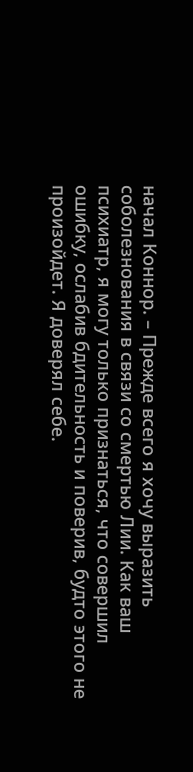начал Коннор. – Прежде всего я хочу выразить соболезнования в связи со смертью Лии. Как ваш психиатр, я могу только признаться, что совершил ошибку, ослабив бдительность и поверив, будто этого не произойдет. Я доверял себе.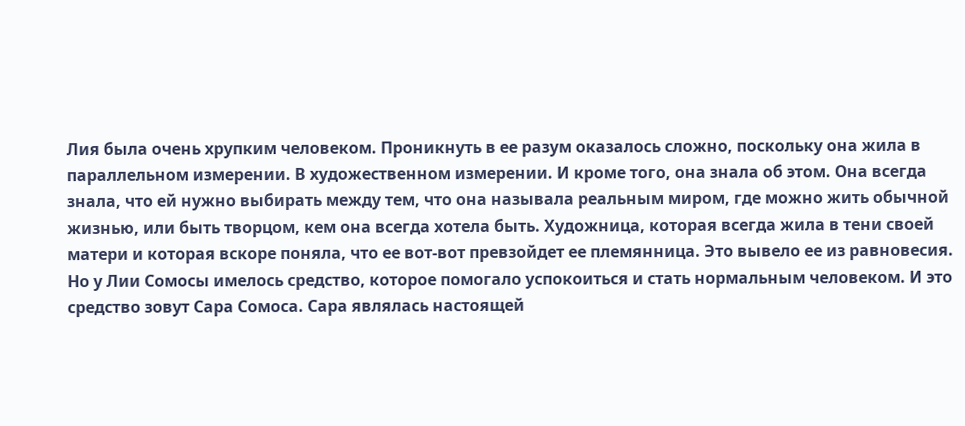Лия была очень хрупким человеком. Проникнуть в ее разум оказалось сложно, поскольку она жила в параллельном измерении. В художественном измерении. И кроме того, она знала об этом. Она всегда знала, что ей нужно выбирать между тем, что она называла реальным миром, где можно жить обычной жизнью, или быть творцом, кем она всегда хотела быть. Художница, которая всегда жила в тени своей матери и которая вскоре поняла, что ее вот-вот превзойдет ее племянница. Это вывело ее из равновесия. Но у Лии Сомосы имелось средство, которое помогало успокоиться и стать нормальным человеком. И это средство зовут Сара Сомоса. Сара являлась настоящей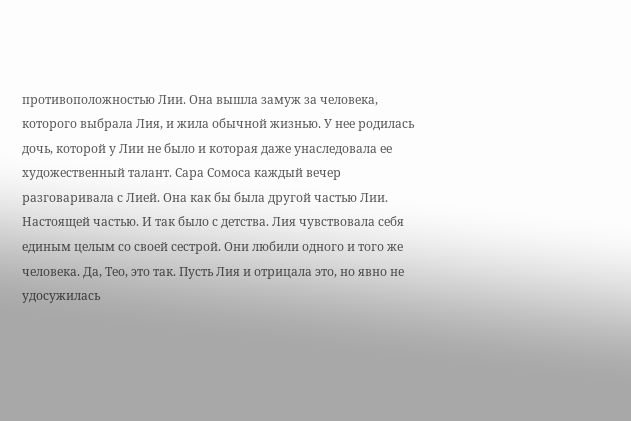противоположностью Лии. Она вышла замуж за человека, которого выбрала Лия, и жила обычной жизнью. У нее родилась дочь, которой у Лии не было и которая даже унаследовала ее художественный талант. Сара Сомоса каждый вечер разговаривала с Лией. Она как бы была другой частью Лии. Настоящей частью. И так было с детства. Лия чувствовала себя единым целым со своей сестрой. Они любили одного и того же человека. Да, Тео, это так. Пусть Лия и отрицала это, но явно не удосужилась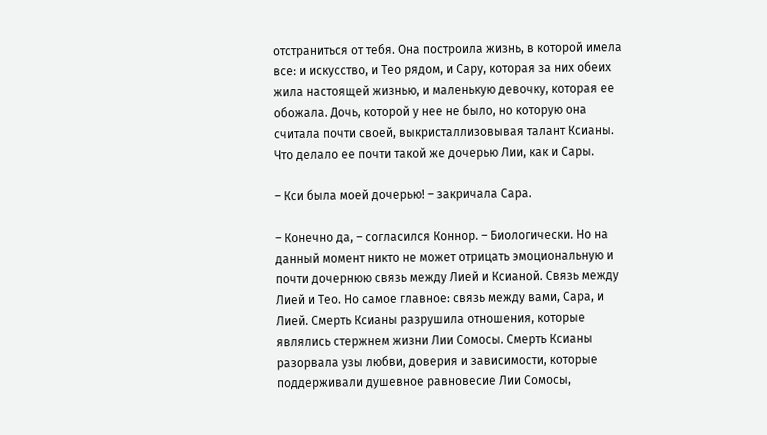отстраниться от тебя. Она построила жизнь, в которой имела все: и искусство, и Тео рядом, и Сару, которая за них обеих жила настоящей жизнью, и маленькую девочку, которая ее обожала. Дочь, которой у нее не было, но которую она считала почти своей, выкристаллизовывая талант Ксианы. Что делало ее почти такой же дочерью Лии, как и Сары.

– Кси была моей дочерью! – закричала Сара.

– Конечно да, – согласился Коннор. – Биологически. Но на данный момент никто не может отрицать эмоциональную и почти дочернюю связь между Лией и Ксианой. Связь между Лией и Тео. Но самое главное: связь между вами, Сара, и Лией. Смерть Ксианы разрушила отношения, которые являлись стержнем жизни Лии Сомосы. Смерть Ксианы разорвала узы любви, доверия и зависимости, которые поддерживали душевное равновесие Лии Сомосы,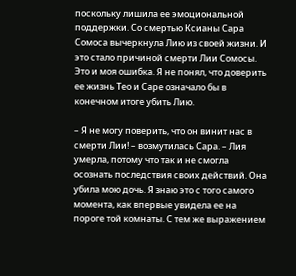поскольку лишила ее эмоциональной поддержки. Со смертью Ксианы Сара Сомоса вычеркнула Лию из своей жизни. И это стало причиной смерти Лии Сомосы. Это и моя ошибка. Я не понял, что доверить ее жизнь Тео и Саре означало бы в конечном итоге убить Лию.

– Я не могу поверить, что он винит нас в смерти Лии! – возмутилась Сара. – Лия умерла, потому что так и не смогла осознать последствия своих действий. Она убила мою дочь. Я знаю это с того самого момента, как впервые увидела ее на пороге той комнаты. С тем же выражением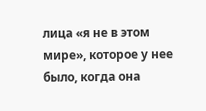лица «я не в этом мире», которое у нее было, когда она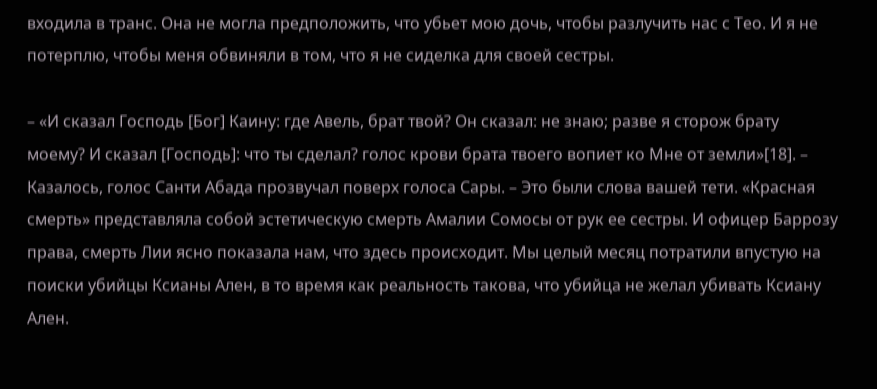входила в транс. Она не могла предположить, что убьет мою дочь, чтобы разлучить нас с Тео. И я не потерплю, чтобы меня обвиняли в том, что я не сиделка для своей сестры.

– «И сказал Господь [Бог] Каину: где Авель, брат твой? Он сказал: не знаю; разве я сторож брату моему? И сказал [Господь]: что ты сделал? голос крови брата твоего вопиет ко Мне от земли»[18]. – Казалось, голос Санти Абада прозвучал поверх голоса Сары. – Это были слова вашей тети. «Красная смерть» представляла собой эстетическую смерть Амалии Сомосы от рук ее сестры. И офицер Баррозу права, смерть Лии ясно показала нам, что здесь происходит. Мы целый месяц потратили впустую на поиски убийцы Ксианы Ален, в то время как реальность такова, что убийца не желал убивать Ксиану Ален.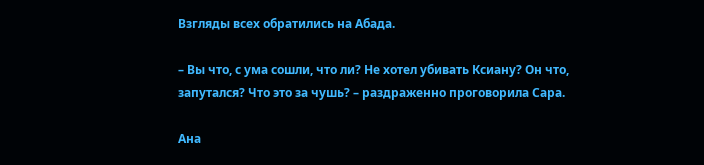Взгляды всех обратились на Абада.

– Вы что, с ума сошли, что ли? Не хотел убивать Ксиану? Он что, запутался? Что это за чушь? – раздраженно проговорила Сара.

Ана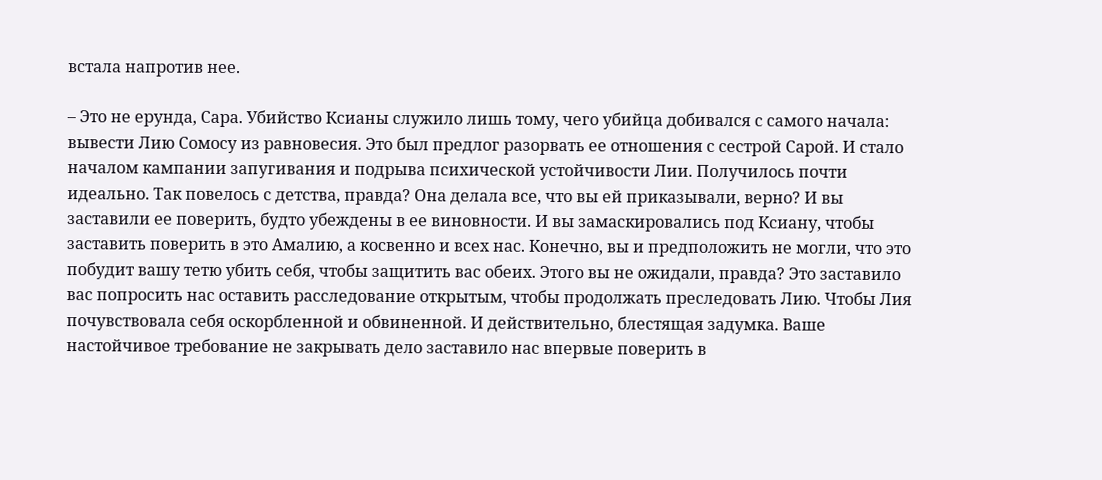встала напротив нее.

– Это не ерунда, Сара. Убийство Ксианы служило лишь тому, чего убийца добивался с самого начала: вывести Лию Сомосу из равновесия. Это был предлог разорвать ее отношения с сестрой Сарой. И стало началом кампании запугивания и подрыва психической устойчивости Лии. Получилось почти идеально. Так повелось с детства, правда? Она делала все, что вы ей приказывали, верно? И вы заставили ее поверить, будто убеждены в ее виновности. И вы замаскировались под Ксиану, чтобы заставить поверить в это Амалию, а косвенно и всех нас. Конечно, вы и предположить не могли, что это побудит вашу тетю убить себя, чтобы защитить вас обеих. Этого вы не ожидали, правда? Это заставило вас попросить нас оставить расследование открытым, чтобы продолжать преследовать Лию. Чтобы Лия почувствовала себя оскорбленной и обвиненной. И действительно, блестящая задумка. Ваше настойчивое требование не закрывать дело заставило нас впервые поверить в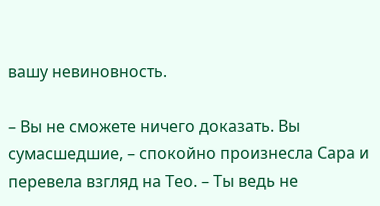вашу невиновность.

– Вы не сможете ничего доказать. Вы сумасшедшие, – спокойно произнесла Сара и перевела взгляд на Тео. – Ты ведь не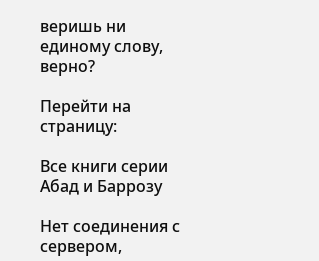веришь ни единому слову, верно?

Перейти на страницу:

Все книги серии Абад и Баррозу

Нет соединения с сервером,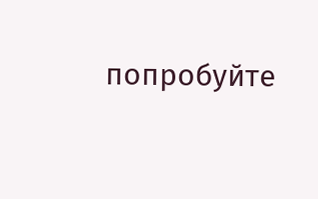попробуйте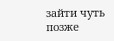зайти чуть позже